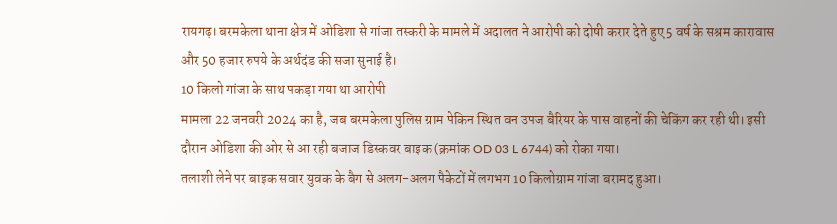रायगढ़। बरमकेला थाना क्षेत्र में ओडिशा से गांजा तस्करी के मामले में अदालत ने आरोपी को दोषी करार देते हुए 5 वर्ष के सश्रम कारावास और 50 हजार रुपये के अर्थदंड की सजा सुनाई है।
10 किलो गांजा के साथ पकड़ा गया था आरोपी
मामला 22 जनवरी 2024 का है, जब बरमकेला पुलिस ग्राम पेकिन स्थित वन उपज बैरियर के पास वाहनों की चेकिंग कर रही थी। इसी दौरान ओडिशा की ओर से आ रही बजाज डिस्कवर बाइक (क्रमांक OD 03 L 6744) को रोका गया।
तलाशी लेने पर बाइक सवार युवक के बैग से अलग-अलग पैकेटों में लगभग 10 किलोग्राम गांजा बरामद हुआ।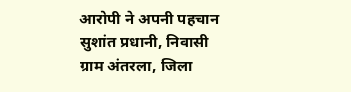आरोपी ने अपनी पहचान सुशांत प्रधानी, निवासी ग्राम अंतरला, जिला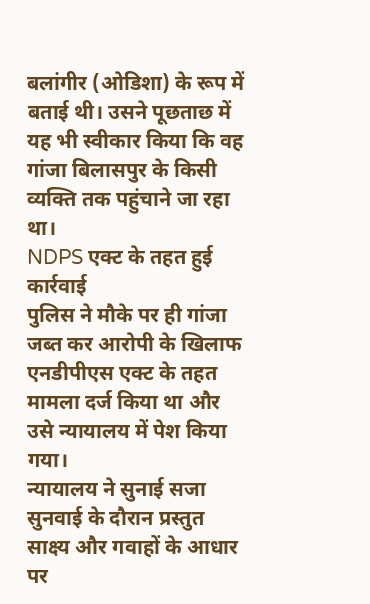बलांगीर (ओडिशा) के रूप में बताई थी। उसने पूछताछ में यह भी स्वीकार किया कि वह गांजा बिलासपुर के किसी व्यक्ति तक पहुंचाने जा रहा था।
NDPS एक्ट के तहत हुई कार्रवाई
पुलिस ने मौके पर ही गांजा जब्त कर आरोपी के खिलाफ एनडीपीएस एक्ट के तहत मामला दर्ज किया था और उसे न्यायालय में पेश किया गया।
न्यायालय ने सुनाई सजा
सुनवाई के दौरान प्रस्तुत साक्ष्य और गवाहों के आधार पर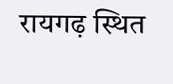रायगढ़ स्थित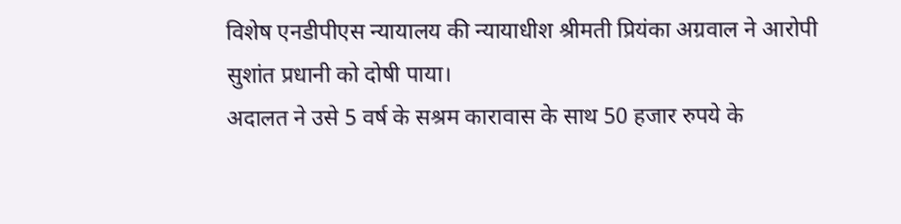विशेष एनडीपीएस न्यायालय की न्यायाधीश श्रीमती प्रियंका अग्रवाल ने आरोपी सुशांत प्रधानी को दोषी पाया।
अदालत ने उसे 5 वर्ष के सश्रम कारावास के साथ 50 हजार रुपये के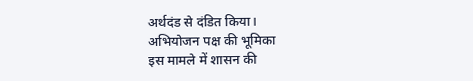अर्थदंड से दंडित किया।
अभियोजन पक्ष की भूमिका
इस मामले में शासन की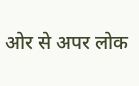ओर से अपर लोक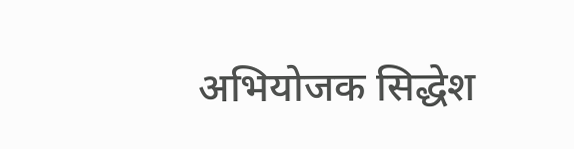अभियोजक सिद्धेश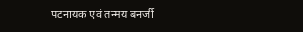पटनायक एवं तन्मय बनर्जी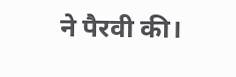ने पैरवी की।